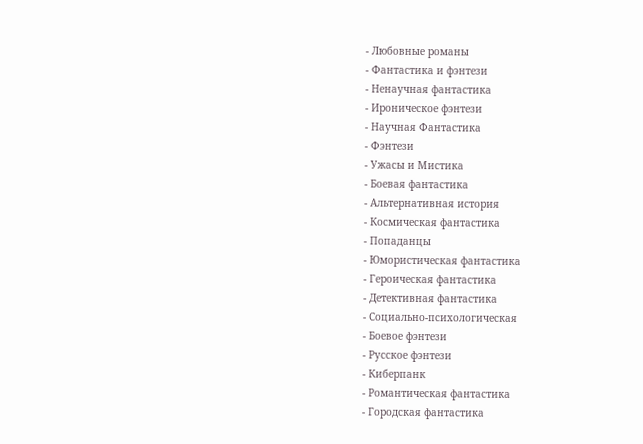- Любовные романы
- Фантастика и фэнтези
- Ненаучная фантастика
- Ироническое фэнтези
- Научная Фантастика
- Фэнтези
- Ужасы и Мистика
- Боевая фантастика
- Альтернативная история
- Космическая фантастика
- Попаданцы
- Юмористическая фантастика
- Героическая фантастика
- Детективная фантастика
- Социально-психологическая
- Боевое фэнтези
- Русское фэнтези
- Киберпанк
- Романтическая фантастика
- Городская фантастика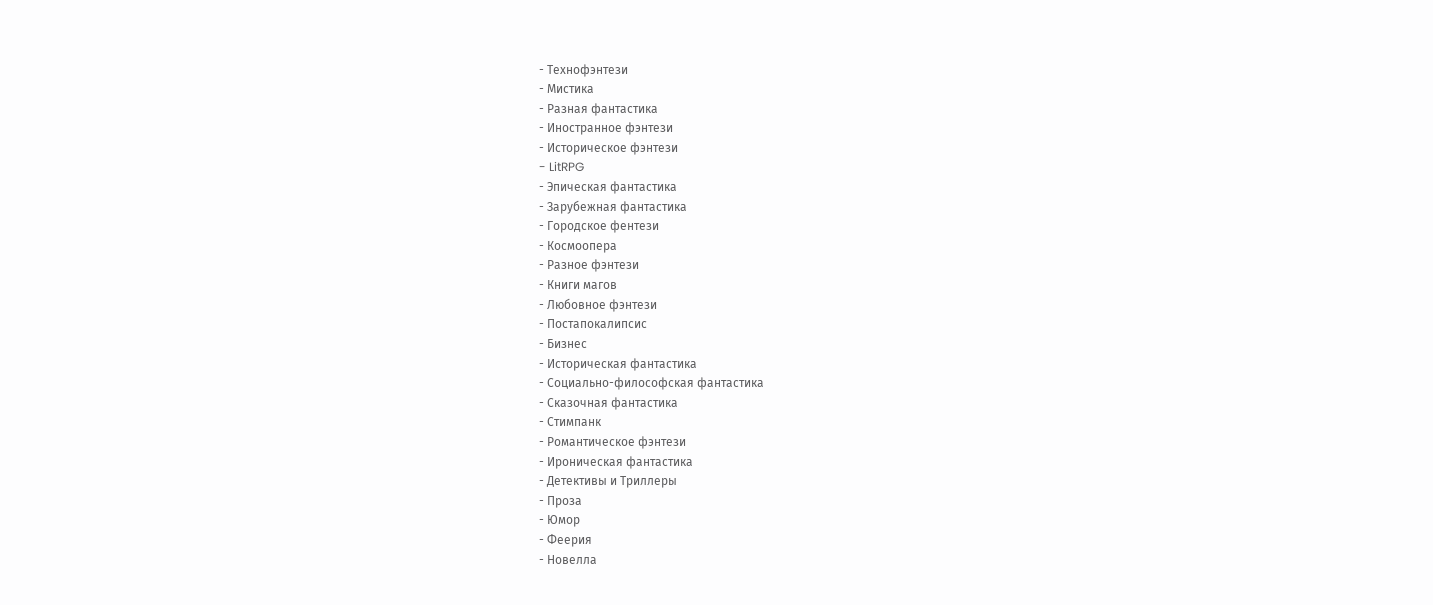- Технофэнтези
- Мистика
- Разная фантастика
- Иностранное фэнтези
- Историческое фэнтези
- LitRPG
- Эпическая фантастика
- Зарубежная фантастика
- Городское фентези
- Космоопера
- Разное фэнтези
- Книги магов
- Любовное фэнтези
- Постапокалипсис
- Бизнес
- Историческая фантастика
- Социально-философская фантастика
- Сказочная фантастика
- Стимпанк
- Романтическое фэнтези
- Ироническая фантастика
- Детективы и Триллеры
- Проза
- Юмор
- Феерия
- Новелла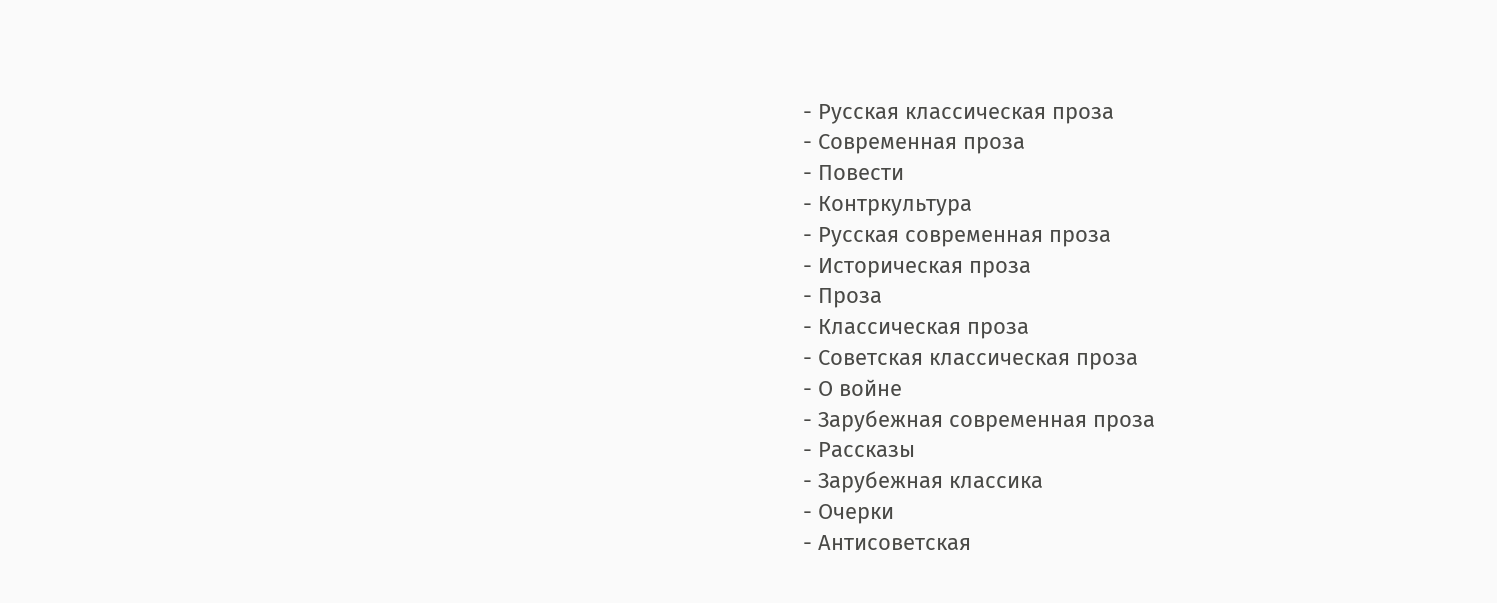- Русская классическая проза
- Современная проза
- Повести
- Контркультура
- Русская современная проза
- Историческая проза
- Проза
- Классическая проза
- Советская классическая проза
- О войне
- Зарубежная современная проза
- Рассказы
- Зарубежная классика
- Очерки
- Антисоветская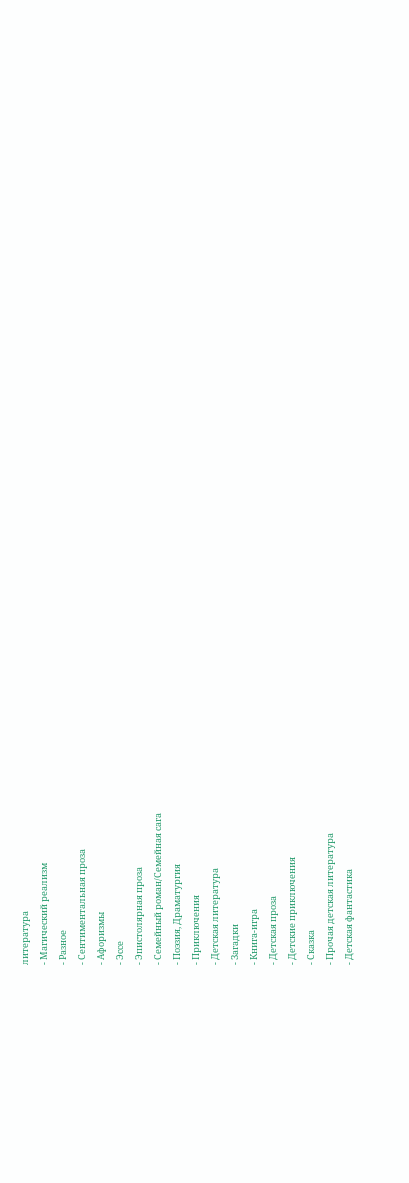литература
- Магический реализм
- Разное
- Сентиментальная проза
- Афоризмы
- Эссе
- Эпистолярная проза
- Семейный роман/Семейная сага
- Поэзия, Драматургия
- Приключения
- Детская литература
- Загадки
- Книга-игра
- Детская проза
- Детские приключения
- Сказка
- Прочая детская литература
- Детская фантастика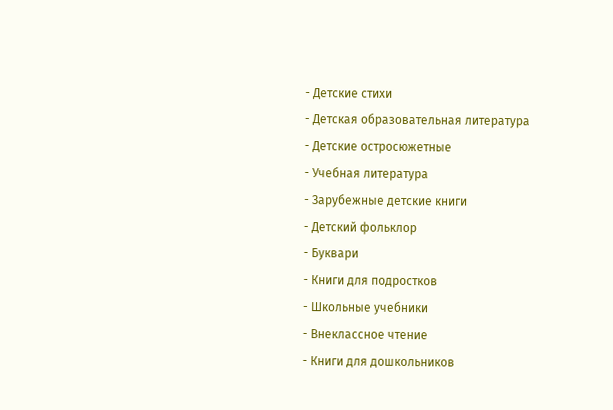- Детские стихи
- Детская образовательная литература
- Детские остросюжетные
- Учебная литература
- Зарубежные детские книги
- Детский фольклор
- Буквари
- Книги для подростков
- Школьные учебники
- Внеклассное чтение
- Книги для дошкольников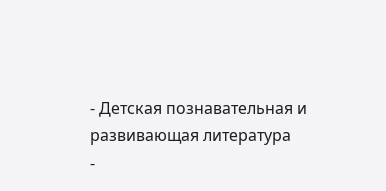- Детская познавательная и развивающая литература
-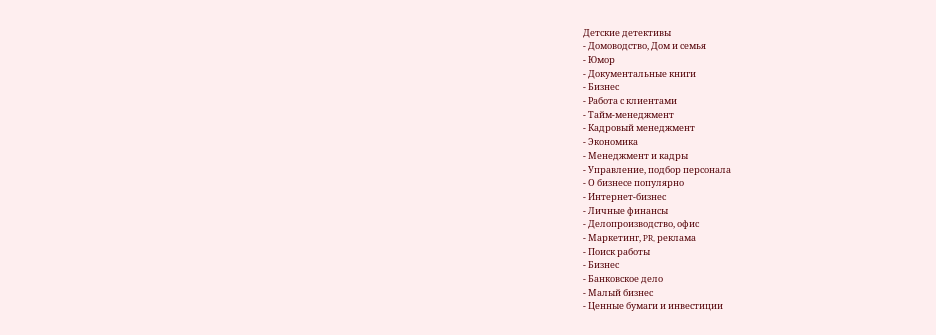Детские детективы
- Домоводство, Дом и семья
- Юмор
- Документальные книги
- Бизнес
- Работа с клиентами
- Тайм-менеджмент
- Кадровый менеджмент
- Экономика
- Менеджмент и кадры
- Управление, подбор персонала
- О бизнесе популярно
- Интернет-бизнес
- Личные финансы
- Делопроизводство, офис
- Маркетинг, PR, реклама
- Поиск работы
- Бизнес
- Банковское дело
- Малый бизнес
- Ценные бумаги и инвестиции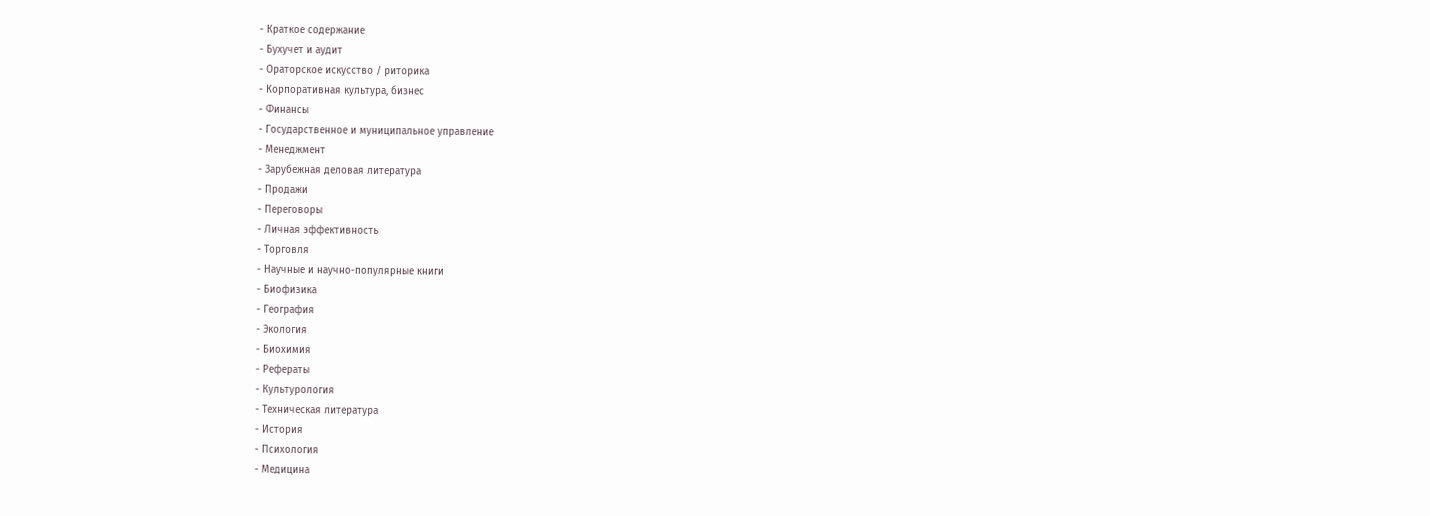- Краткое содержание
- Бухучет и аудит
- Ораторское искусство / риторика
- Корпоративная культура, бизнес
- Финансы
- Государственное и муниципальное управление
- Менеджмент
- Зарубежная деловая литература
- Продажи
- Переговоры
- Личная эффективность
- Торговля
- Научные и научно-популярные книги
- Биофизика
- География
- Экология
- Биохимия
- Рефераты
- Культурология
- Техническая литература
- История
- Психология
- Медицина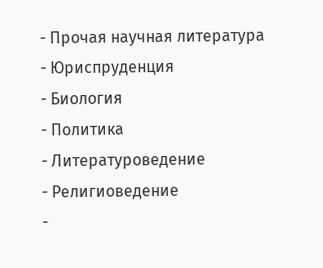- Прочая научная литература
- Юриспруденция
- Биология
- Политика
- Литературоведение
- Религиоведение
-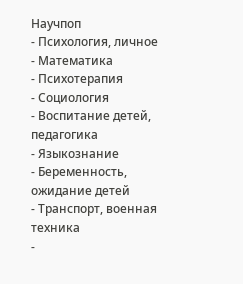Научпоп
- Психология, личное
- Математика
- Психотерапия
- Социология
- Воспитание детей, педагогика
- Языкознание
- Беременность, ожидание детей
- Транспорт, военная техника
-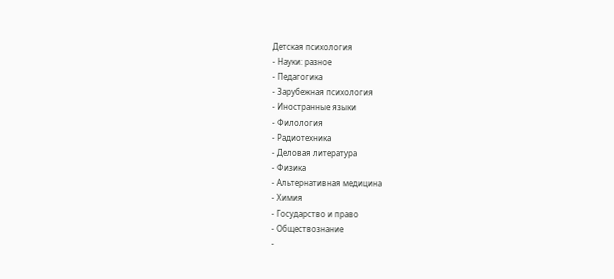Детская психология
- Науки: разное
- Педагогика
- Зарубежная психология
- Иностранные языки
- Филология
- Радиотехника
- Деловая литература
- Физика
- Альтернативная медицина
- Химия
- Государство и право
- Обществознание
-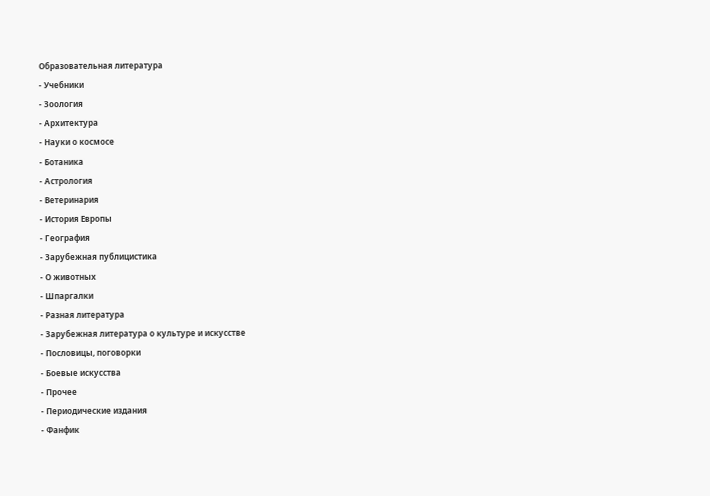Образовательная литература
- Учебники
- Зоология
- Архитектура
- Науки о космосе
- Ботаника
- Астрология
- Ветеринария
- История Европы
- География
- Зарубежная публицистика
- О животных
- Шпаргалки
- Разная литература
- Зарубежная литература о культуре и искусстве
- Пословицы, поговорки
- Боевые искусства
- Прочее
- Периодические издания
- Фанфик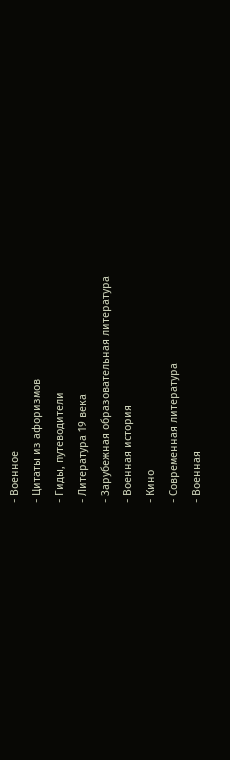- Военное
- Цитаты из афоризмов
- Гиды, путеводители
- Литература 19 века
- Зарубежная образовательная литература
- Военная история
- Кино
- Современная литература
- Военная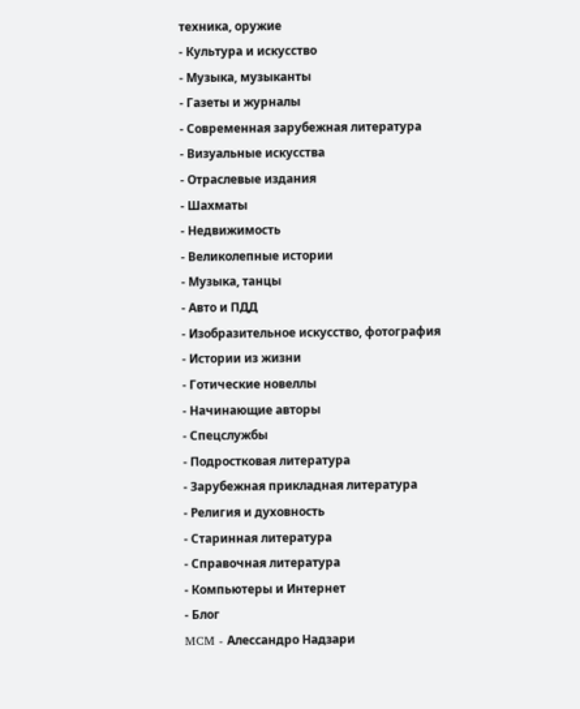техника, оружие
- Культура и искусство
- Музыка, музыканты
- Газеты и журналы
- Современная зарубежная литература
- Визуальные искусства
- Отраслевые издания
- Шахматы
- Недвижимость
- Великолепные истории
- Музыка, танцы
- Авто и ПДД
- Изобразительное искусство, фотография
- Истории из жизни
- Готические новеллы
- Начинающие авторы
- Спецслужбы
- Подростковая литература
- Зарубежная прикладная литература
- Религия и духовность
- Старинная литература
- Справочная литература
- Компьютеры и Интернет
- Блог
MCM - Алессандро Надзари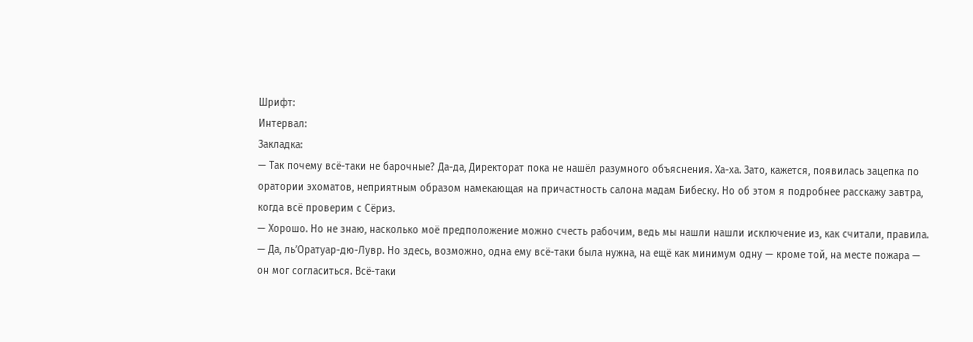Шрифт:
Интервал:
Закладка:
— Так почему всё-таки не барочные? Да-да, Директорат пока не нашёл разумного объяснения. Ха-ха. Зато, кажется, появилась зацепка по оратории эхоматов, неприятным образом намекающая на причастность салона мадам Бибеску. Но об этом я подробнее расскажу завтра, когда всё проверим с Сёриз.
— Хорошо. Но не знаю, насколько моё предположение можно счесть рабочим, ведь мы нашли нашли исключение из, как считали, правила.
— Да, ль’Оратуар-дю-Лувр. Но здесь, возможно, одна ему всё-таки была нужна, на ещё как минимум одну — кроме той, на месте пожара — он мог согласиться. Всё-таки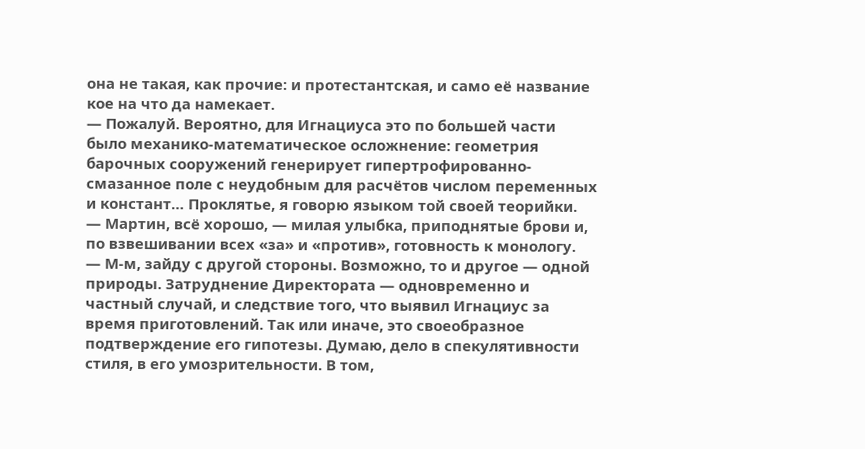она не такая, как прочие: и протестантская, и само её название кое на что да намекает.
— Пожалуй. Вероятно, для Игнациуса это по большей части было механико-математическое осложнение: геометрия барочных сооружений генерирует гипертрофированно-смазанное поле с неудобным для расчётов числом переменных и констант… Проклятье, я говорю языком той своей теорийки.
— Мартин, всё хорошо, — милая улыбка, приподнятые брови и, по взвешивании всех «за» и «против», готовность к монологу.
— М-м, зайду с другой стороны. Возможно, то и другое — одной природы. Затруднение Директората — одновременно и частный случай, и следствие того, что выявил Игнациус за время приготовлений. Так или иначе, это своеобразное подтверждение его гипотезы. Думаю, дело в спекулятивности стиля, в его умозрительности. В том,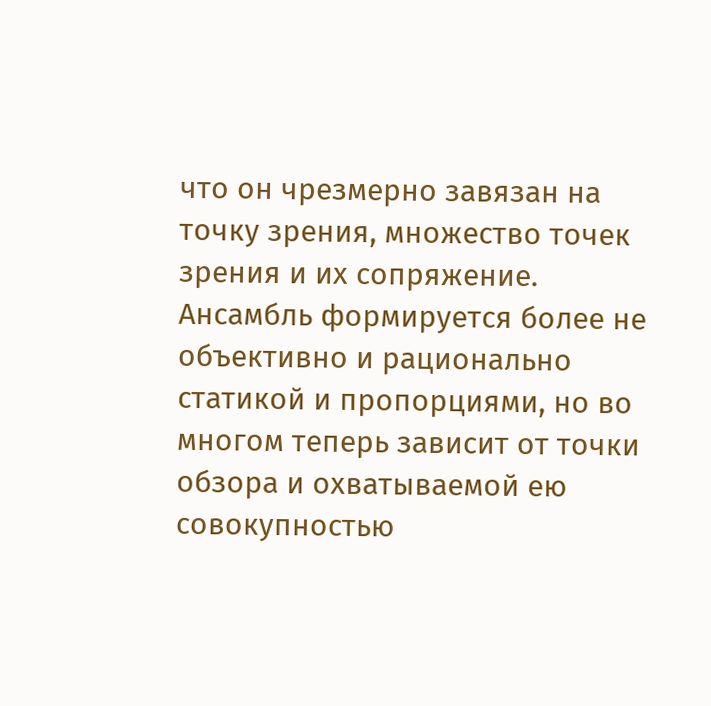что он чрезмерно завязан на точку зрения, множество точек зрения и их сопряжение. Ансамбль формируется более не объективно и рационально статикой и пропорциями, но во многом теперь зависит от точки обзора и охватываемой ею совокупностью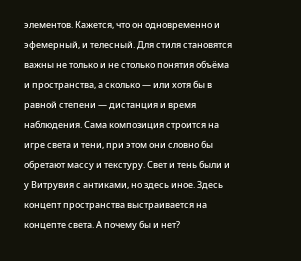элементов. Кажется, что он одновременно и эфемерный, и телесный. Для стиля становятся важны не только и не столько понятия объёма и пространства, а сколько — или хотя бы в равной степени — дистанция и время наблюдения. Сама композиция строится на игре света и тени, при этом они словно бы обретают массу и текстуру. Свет и тень были и у Витрувия с антиками, но здесь иное. Здесь концепт пространства выстраивается на концепте света. А почему бы и нет?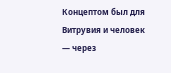Концептом был для Витрувия и человек — через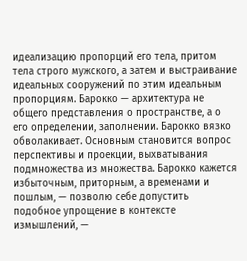идеализацию пропорций его тела, притом тела строго мужского, а затем и выстраивание идеальных сооружений по этим идеальным пропорциям. Барокко — архитектура не общего представления о пространстве, а о его определении, заполнении. Барокко вязко обволакивает. Основным становится вопрос перспективы и проекции, выхватывания подмножества из множества. Барокко кажется избыточным, приторным, а временами и пошлым, — позволю себе допустить подобное упрощение в контексте измышлений, —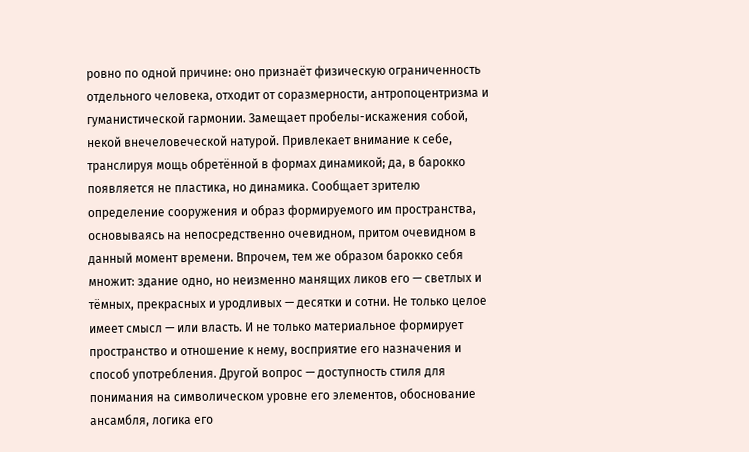ровно по одной причине: оно признаёт физическую ограниченность отдельного человека, отходит от соразмерности, антропоцентризма и гуманистической гармонии. Замещает пробелы-искажения собой, некой внечеловеческой натурой. Привлекает внимание к себе, транслируя мощь обретённой в формах динамикой; да, в барокко появляется не пластика, но динамика. Сообщает зрителю определение сооружения и образ формируемого им пространства, основываясь на непосредственно очевидном, притом очевидном в данный момент времени. Впрочем, тем же образом барокко себя множит: здание одно, но неизменно манящих ликов его — светлых и тёмных, прекрасных и уродливых — десятки и сотни. Не только целое имеет смысл — или власть. И не только материальное формирует пространство и отношение к нему, восприятие его назначения и способ употребления. Другой вопрос — доступность стиля для понимания на символическом уровне его элементов, обоснование ансамбля, логика его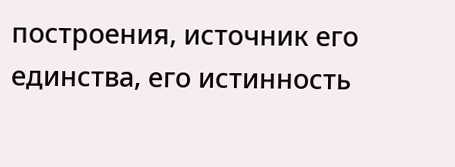построения, источник его единства, его истинность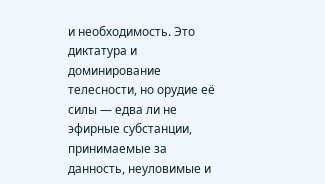и необходимость. Это диктатура и доминирование телесности, но орудие её силы — едва ли не эфирные субстанции, принимаемые за данность, неуловимые и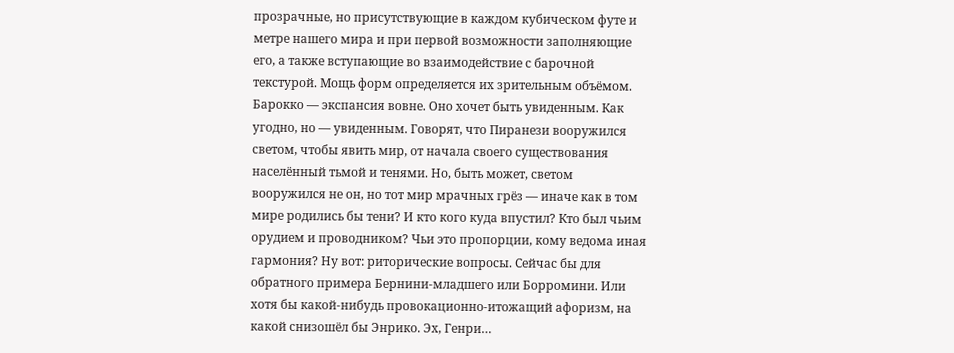прозрачные, но присутствующие в каждом кубическом футе и метре нашего мира и при первой возможности заполняющие его, а также вступающие во взаимодействие с барочной текстурой. Мощь форм определяется их зрительным объёмом. Барокко — экспансия вовне. Оно хочет быть увиденным. Как угодно, но — увиденным. Говорят, что Пиранези вооружился светом, чтобы явить мир, от начала своего существования населённый тьмой и тенями. Но, быть может, светом вооружился не он, но тот мир мрачных грёз — иначе как в том мире родились бы тени? И кто кого куда впустил? Кто был чьим орудием и проводником? Чьи это пропорции, кому ведома иная гармония? Ну вот: риторические вопросы. Сейчас бы для обратного примера Бернини-младшего или Борромини. Или хотя бы какой-нибудь провокационно-итожащий афоризм, на какой снизошёл бы Энрико. Эх, Генри…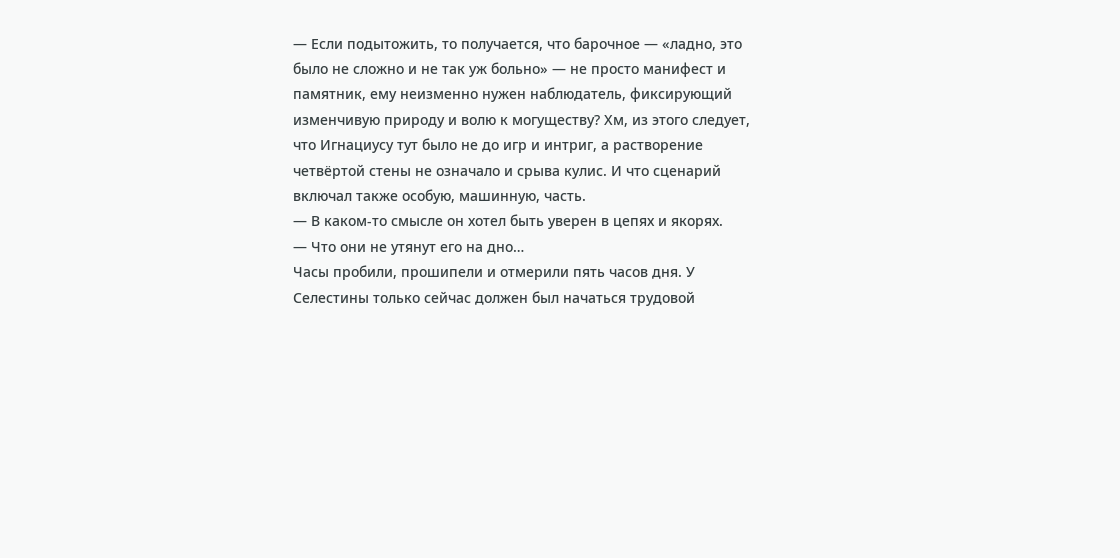— Если подытожить, то получается, что барочное — «ладно, это было не сложно и не так уж больно» — не просто манифест и памятник, ему неизменно нужен наблюдатель, фиксирующий изменчивую природу и волю к могуществу? Хм, из этого следует, что Игнациусу тут было не до игр и интриг, а растворение четвёртой стены не означало и срыва кулис. И что сценарий включал также особую, машинную, часть.
— В каком-то смысле он хотел быть уверен в цепях и якорях.
— Что они не утянут его на дно…
Часы пробили, прошипели и отмерили пять часов дня. У Селестины только сейчас должен был начаться трудовой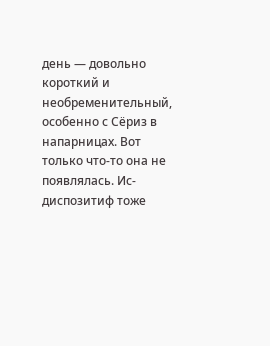день — довольно короткий и необременительный, особенно с Сёриз в напарницах. Вот только что-то она не появлялась. Ис-диспозитиф тоже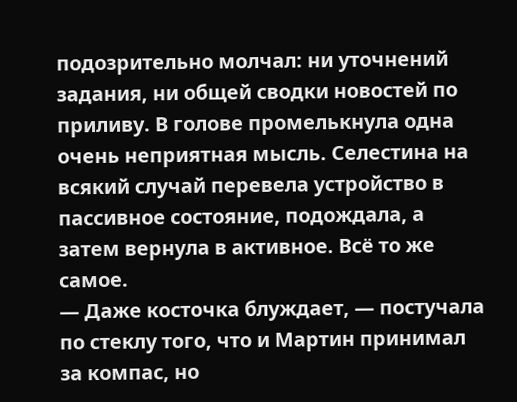подозрительно молчал: ни уточнений задания, ни общей сводки новостей по приливу. В голове промелькнула одна очень неприятная мысль. Селестина на всякий случай перевела устройство в пассивное состояние, подождала, а затем вернула в активное. Всё то же самое.
— Даже косточка блуждает, — постучала по стеклу того, что и Мартин принимал за компас, но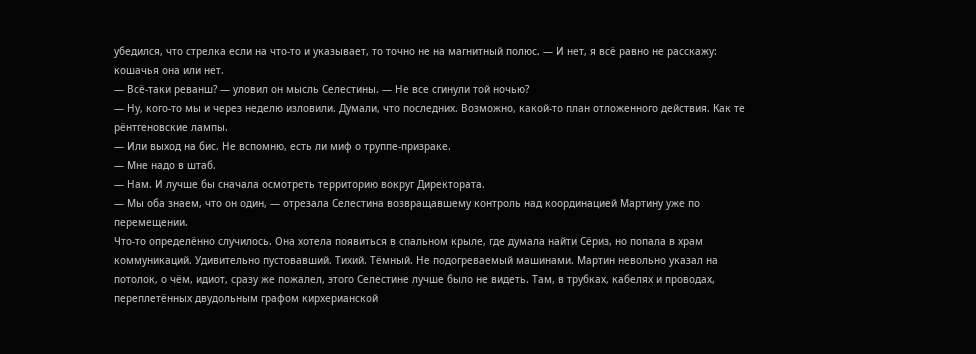убедился, что стрелка если на что-то и указывает, то точно не на магнитный полюс. — И нет, я всё равно не расскажу: кошачья она или нет.
— Всё-таки реванш? — уловил он мысль Селестины. — Не все сгинули той ночью?
— Ну, кого-то мы и через неделю изловили. Думали, что последних. Возможно, какой-то план отложенного действия. Как те рёнтгеновские лампы.
— Или выход на бис. Не вспомню, есть ли миф о труппе-призраке.
— Мне надо в штаб.
— Нам. И лучше бы сначала осмотреть территорию вокруг Директората.
— Мы оба знаем, что он один, — отрезала Селестина возвращавшему контроль над координацией Мартину уже по перемещении.
Что-то определённо случилось. Она хотела появиться в спальном крыле, где думала найти Сёриз, но попала в храм коммуникаций. Удивительно пустовавший. Тихий. Тёмный. Не подогреваемый машинами. Мартин невольно указал на потолок, о чём, идиот, сразу же пожалел, этого Селестине лучше было не видеть. Там, в трубках, кабелях и проводах, переплетённых двудольным графом кирхерианской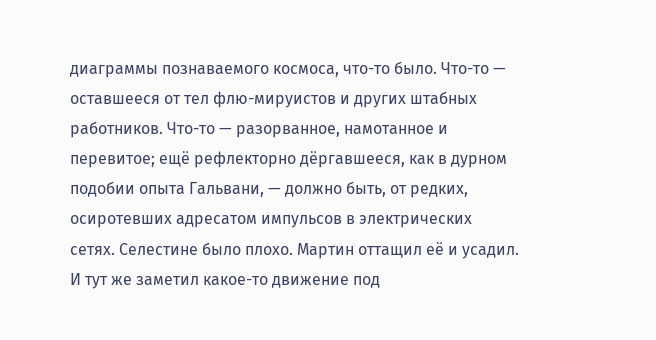диаграммы познаваемого космоса, что-то было. Что-то — оставшееся от тел флю-мируистов и других штабных работников. Что-то — разорванное, намотанное и перевитое; ещё рефлекторно дёргавшееся, как в дурном подобии опыта Гальвани, — должно быть, от редких, осиротевших адресатом импульсов в электрических сетях. Селестине было плохо. Мартин оттащил её и усадил. И тут же заметил какое-то движение под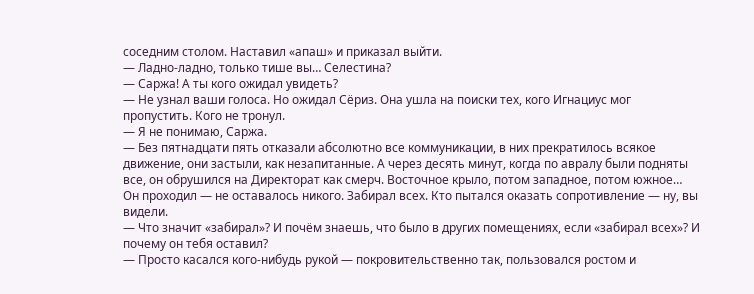соседним столом. Наставил «апаш» и приказал выйти.
— Ладно-ладно, только тише вы… Селестина?
— Саржа! А ты кого ожидал увидеть?
— Не узнал ваши голоса. Но ожидал Сёриз. Она ушла на поиски тех, кого Игнациус мог пропустить. Кого не тронул.
— Я не понимаю, Саржа.
— Без пятнадцати пять отказали абсолютно все коммуникации, в них прекратилось всякое движение, они застыли, как незапитанные. А через десять минут, когда по авралу были подняты все, он обрушился на Директорат как смерч. Восточное крыло, потом западное, потом южное… Он проходил — не оставалось никого. Забирал всех. Кто пытался оказать сопротивление — ну, вы видели.
— Что значит «забирал»? И почём знаешь, что было в других помещениях, если «забирал всех»? И почему он тебя оставил?
— Просто касался кого-нибудь рукой — покровительственно так, пользовался ростом и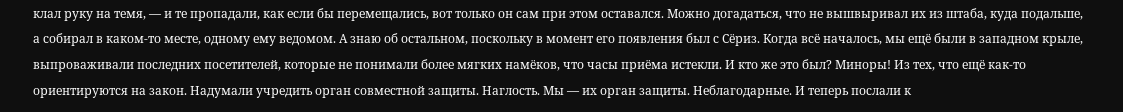клал руку на темя, — и те пропадали, как если бы перемещались, вот только он сам при этом оставался. Можно догадаться, что не вышвыривал их из штаба, куда подальше, а собирал в каком-то месте, одному ему ведомом. А знаю об остальном, поскольку в момент его появления был с Сёриз. Когда всё началось, мы ещё были в западном крыле, выпроваживали последних посетителей, которые не понимали более мягких намёков, что часы приёма истекли. И кто же это был? Миноры! Из тех, что ещё как-то ориентируются на закон. Надумали учредить орган совместной защиты. Наглость. Мы — их орган защиты. Неблагодарные. И теперь послали к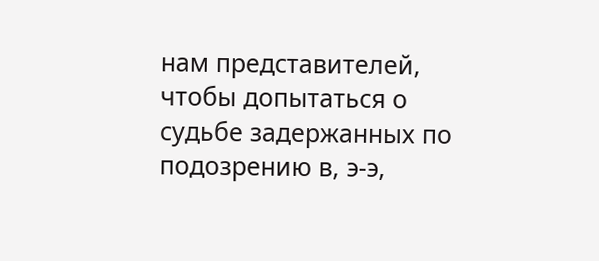нам представителей, чтобы допытаться о судьбе задержанных по подозрению в, э-э,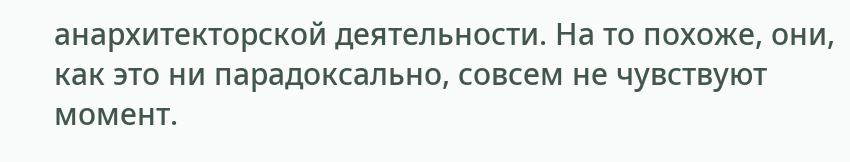анархитекторской деятельности. На то похоже, они, как это ни парадоксально, совсем не чувствуют момент.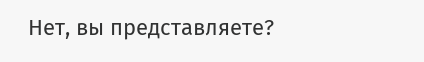Нет, вы представляете?